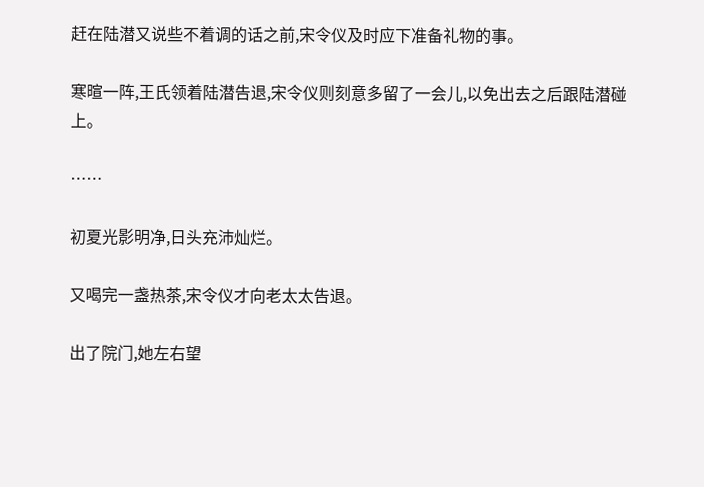赶在陆潜又说些不着调的话之前,宋令仪及时应下准备礼物的事。

寒暄一阵,王氏领着陆潜告退,宋令仪则刻意多留了一会儿,以免出去之后跟陆潜碰上。

……

初夏光影明净,日头充沛灿烂。

又喝完一盏热茶,宋令仪才向老太太告退。

出了院门,她左右望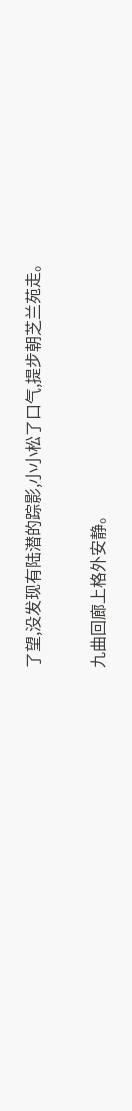了望,没发现有陆潜的踪影,小小松了口气,提步朝芝兰苑走。

九曲回廊上格外安静。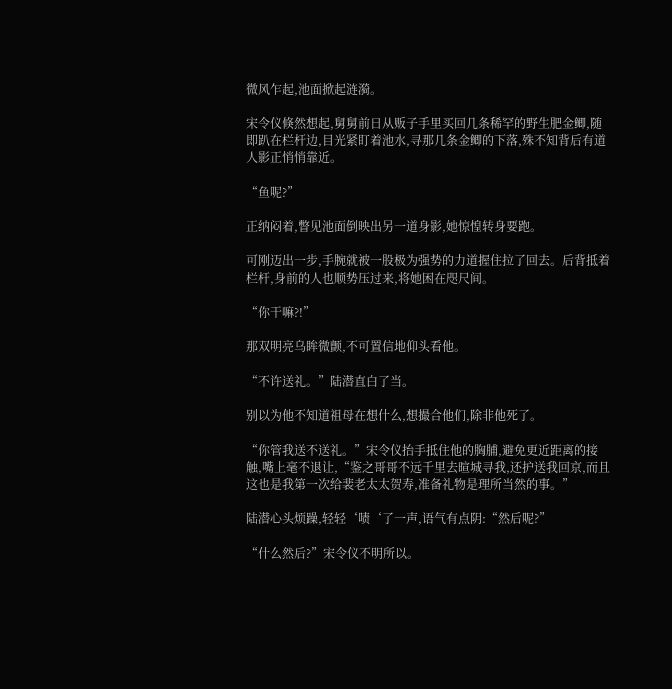微风乍起,池面掀起涟漪。

宋令仪倏然想起,舅舅前日从贩子手里买回几条稀罕的野生肥金鲫,随即趴在栏杆边,目光紧盯着池水,寻那几条金鲫的下落,殊不知背后有道人影正悄悄靠近。

“鱼呢?”

正纳闷着,瞥见池面倒映出另一道身影,她惊惶转身要跑。

可刚迈出一步,手腕就被一股极为强势的力道握住拉了回去。后背抵着栏杆,身前的人也顺势压过来,将她困在咫尺间。

“你干嘛?!”

那双明亮乌眸微颤,不可置信地仰头看他。

“不许送礼。”陆潜直白了当。

别以为他不知道祖母在想什么,想撮合他们,除非他死了。

“你管我送不送礼。”宋令仪抬手抵住他的胸脯,避免更近距离的接触,嘴上毫不退让,“鉴之哥哥不远千里去暄城寻我,还护送我回京,而且这也是我第一次给裴老太太贺寿,准备礼物是理所当然的事。”

陆潜心头烦躁,轻轻‘啧‘了一声,语气有点阴:“然后呢?”

“什么然后?”宋令仪不明所以。